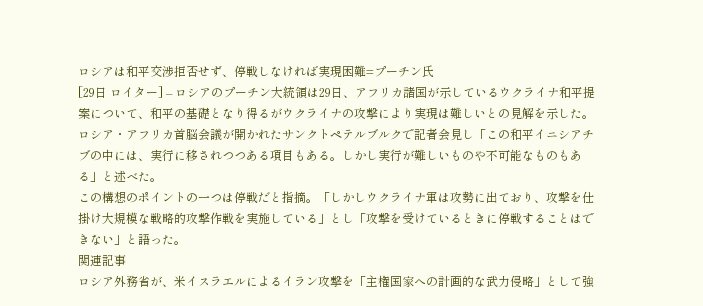ロシアは和平交渉拒否せず、停戦しなければ実現困難=プーチン氏
[29日 ロイター] – ロシアのプーチン大統領は29日、アフリカ諸国が示しているウクライナ和平提案について、和平の基礎となり得るがウクライナの攻撃により実現は難しいとの見解を示した。
ロシア・アフリカ首脳会議が開かれたサンクトペテルブルクで記者会見し「この和平イニシアチブの中には、実行に移されつつある項目もある。しかし実行が難しいものや不可能なものもある」と述べた。
この構想のポイントの一つは停戦だと指摘。「しかしウクライナ軍は攻勢に出ており、攻撃を仕掛け大規模な戦略的攻撃作戦を実施している」とし「攻撃を受けているときに停戦することはできない」と語った。
関連記事
ロシア外務省が、米イスラエルによるイラン攻撃を「主権国家への計画的な武力侵略」として強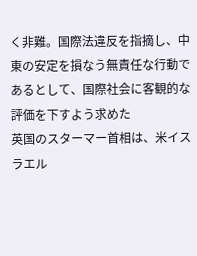く非難。国際法違反を指摘し、中東の安定を損なう無責任な行動であるとして、国際社会に客観的な評価を下すよう求めた
英国のスターマー首相は、米イスラエル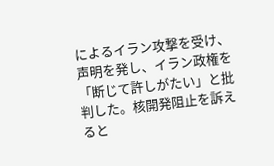によるイラン攻撃を受け、声明を発し、イラン政権を「断じて許しがたい」と批判した。核開発阻止を訴えると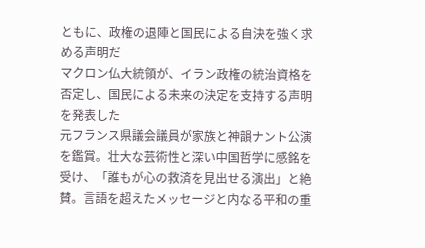ともに、政権の退陣と国民による自決を強く求める声明だ
マクロン仏大統領が、イラン政権の統治資格を否定し、国民による未来の決定を支持する声明を発表した
元フランス県議会議員が家族と神韻ナント公演を鑑賞。壮大な芸術性と深い中国哲学に感銘を受け、「誰もが心の救済を見出せる演出」と絶賛。言語を超えたメッセージと内なる平和の重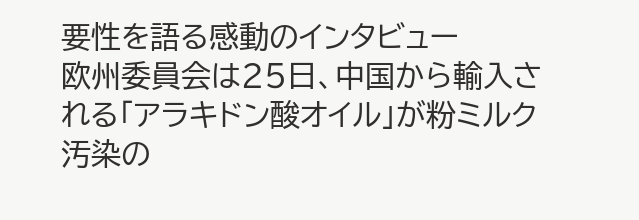要性を語る感動のインタビュー
欧州委員会は25日、中国から輸入される「アラキドン酸オイル」が粉ミルク汚染の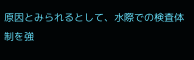原因とみられるとして、水際での検査体制を強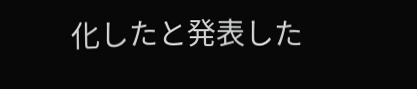化したと発表した